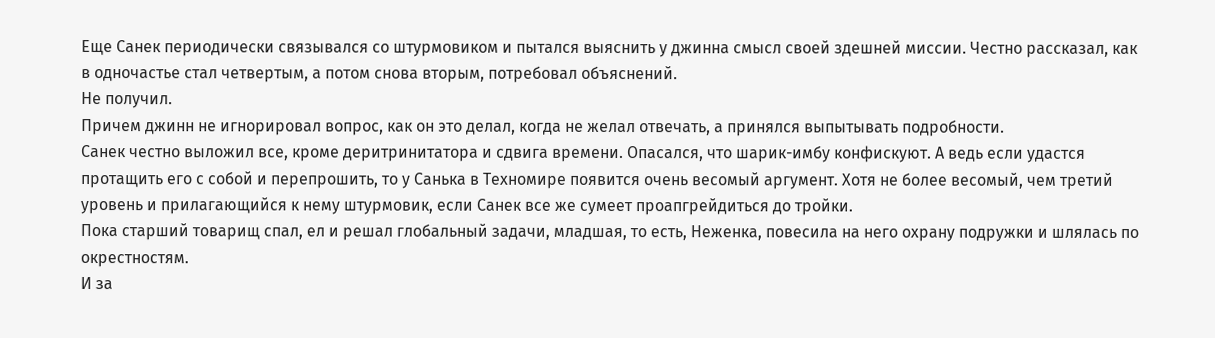Еще Санек периодически связывался со штурмовиком и пытался выяснить у джинна смысл своей здешней миссии. Честно рассказал, как в одночастье стал четвертым, а потом снова вторым, потребовал объяснений.
Не получил.
Причем джинн не игнорировал вопрос, как он это делал, когда не желал отвечать, а принялся выпытывать подробности.
Санек честно выложил все, кроме деритринитатора и сдвига времени. Опасался, что шарик-имбу конфискуют. А ведь если удастся протащить его с собой и перепрошить, то у Санька в Техномире появится очень весомый аргумент. Хотя не более весомый, чем третий уровень и прилагающийся к нему штурмовик, если Санек все же сумеет проапгрейдиться до тройки.
Пока старший товарищ спал, ел и решал глобальный задачи, младшая, то есть, Неженка, повесила на него охрану подружки и шлялась по окрестностям.
И за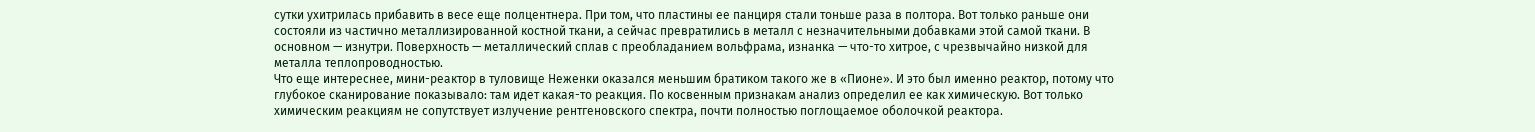сутки ухитрилась прибавить в весе еще полцентнера. При том, что пластины ее панциря стали тоньше раза в полтора. Вот только раньше они состояли из частично металлизированной костной ткани, а сейчас превратились в металл с незначительными добавками этой самой ткани. В основном — изнутри. Поверхность — металлический сплав с преобладанием вольфрама, изнанка — что-то хитрое, с чрезвычайно низкой для металла теплопроводностью.
Что еще интереснее, мини-реактор в туловище Неженки оказался меньшим братиком такого же в «Пионе». И это был именно реактор, потому что глубокое сканирование показывало: там идет какая-то реакция. По косвенным признакам анализ определил ее как химическую. Вот только химическим реакциям не сопутствует излучение рентгеновского спектра, почти полностью поглощаемое оболочкой реактора.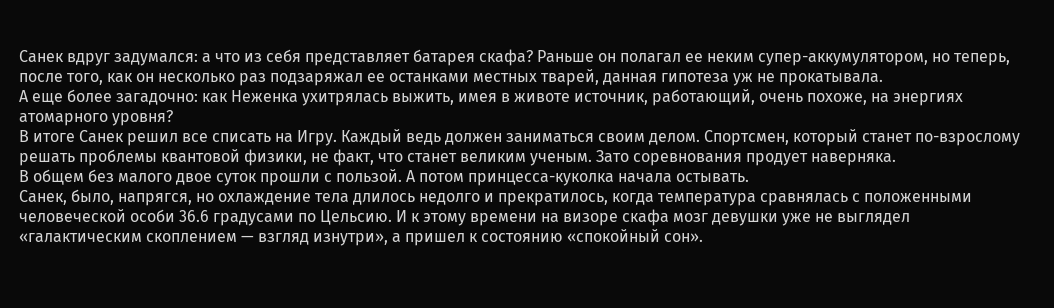Санек вдруг задумался: а что из себя представляет батарея скафа? Раньше он полагал ее неким супер-аккумулятором, но теперь, после того, как он несколько раз подзаряжал ее останками местных тварей, данная гипотеза уж не прокатывала.
А еще более загадочно: как Неженка ухитрялась выжить, имея в животе источник, работающий, очень похоже, на энергиях атомарного уровня?
В итоге Санек решил все списать на Игру. Каждый ведь должен заниматься своим делом. Спортсмен, который станет по-взрослому решать проблемы квантовой физики, не факт, что станет великим ученым. Зато соревнования продует наверняка.
В общем без малого двое суток прошли с пользой. А потом принцесса-куколка начала остывать.
Санек, было, напрягся, но охлаждение тела длилось недолго и прекратилось, когда температура сравнялась с положенными человеческой особи 36.6 градусами по Цельсию. И к этому времени на визоре скафа мозг девушки уже не выглядел «галактическим скоплением — взгляд изнутри», а пришел к состоянию «спокойный сон».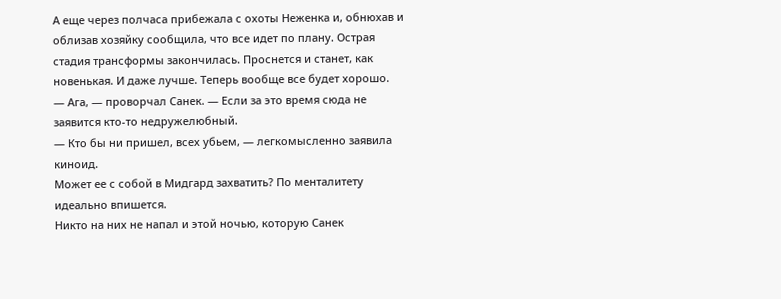А еще через полчаса прибежала с охоты Неженка и, обнюхав и облизав хозяйку сообщила, что все идет по плану. Острая стадия трансформы закончилась. Проснется и станет, как новенькая. И даже лучше. Теперь вообще все будет хорошо.
— Ага, — проворчал Санек. — Если за это время сюда не заявится кто-то недружелюбный.
— Кто бы ни пришел, всех убьем, — легкомысленно заявила киноид.
Может ее с собой в Мидгард захватить? По менталитету идеально впишется.
Никто на них не напал и этой ночью, которую Санек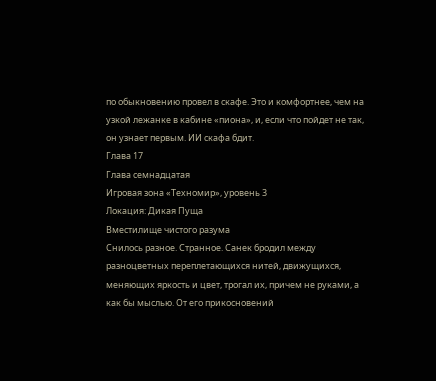по обыкновению провел в скафе. Это и комфортнее, чем на узкой лежанке в кабине «пиона», и, если что пойдет не так, он узнает первым. ИИ скафа бдит.
Глава 17
Глава семнадцатая
Игровая зона «Техномир», уровень 3
Локация: Дикая Пуща
Вместилище чистого разума
Снилось разное. Странное. Санек бродил между разноцветных переплетающихся нитей, движущихся, меняющих яркость и цвет, трогал их, причем не руками, а как бы мыслью. От его прикосновений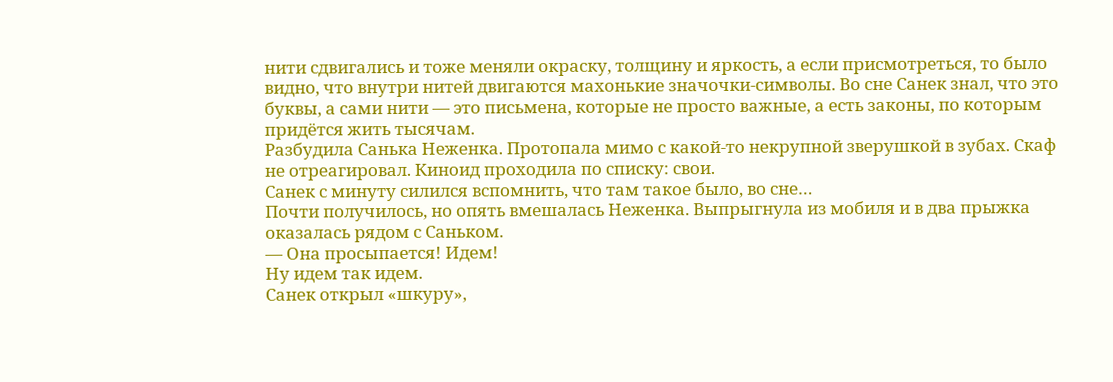нити сдвигались и тоже меняли окраску, толщину и яркость, а если присмотреться, то было видно, что внутри нитей двигаются махонькие значочки-символы. Во сне Санек знал, что это буквы, а сами нити — это письмена, которые не просто важные, а есть законы, по которым придётся жить тысячам.
Разбудила Санька Неженка. Протопала мимо с какой-то некрупной зверушкой в зубах. Скаф не отреагировал. Киноид проходила по списку: свои.
Санек с минуту силился вспомнить, что там такое было, во сне…
Почти получилось, но опять вмешалась Неженка. Выпрыгнула из мобиля и в два прыжка оказалась рядом с Саньком.
— Она просыпается! Идем!
Ну идем так идем.
Санек открыл «шкуру»,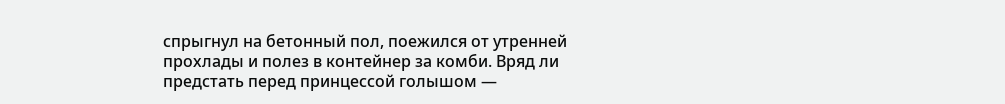спрыгнул на бетонный пол, поежился от утренней прохлады и полез в контейнер за комби. Вряд ли предстать перед принцессой голышом —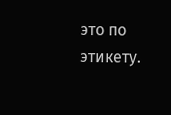это по этикету.